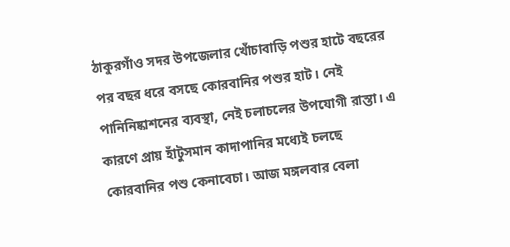ঠাকুরগাঁও সদর উপজেলার খোঁচাবাড়ি পশুর হাটে বছরের পর বছর ধরে বসছে কোরবানির পশুর হাট। নেই পানিনিষ্কাশনের ব্যবস্থা, নেই চলাচলের উপযোগী রাস্তা। এ কারণে প্রায় হাঁটুসমান কাদাপানির মধ্যেই চলছে কোরবানির পশু কেনাবেচা। আজ মঙ্গলবার বেলা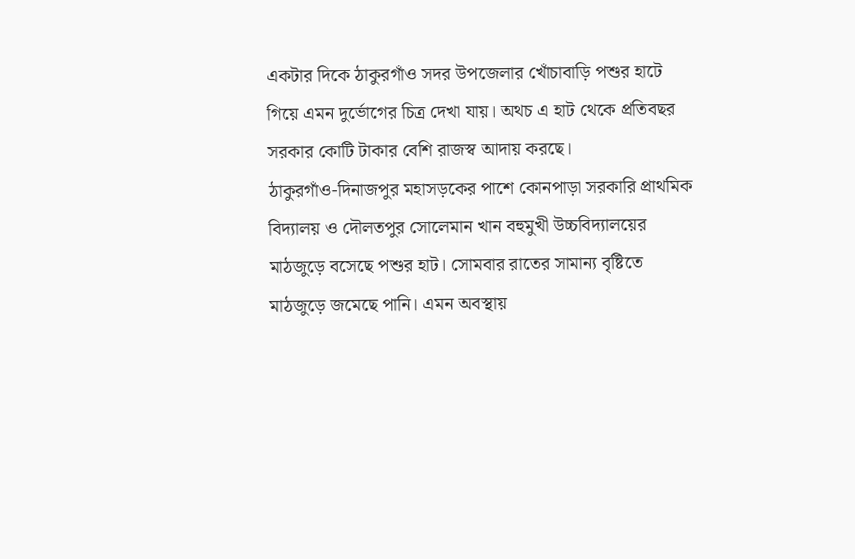একটার দিকে ঠাকুরগাঁও সদর উপজেলার খোঁচাবাড়ি পশুর হাটে গিয়ে এমন দুর্ভোগের চিত্র দেখা যায়। অথচ এ হাট থেকে প্রতিবছর সরকার কোটি টাকার বেশি রাজস্ব আদায় করছে।
ঠাকুরগাঁও-দিনাজপুর মহাসড়কের পাশে কোনপাড়া সরকারি প্রাথমিক বিদ্যালয় ও দৌলতপুর সোলেমান খান বহুমুখী উচ্চবিদ্যালয়ের মাঠজুড়ে বসেছে পশুর হাট। সোমবার রাতের সামান্য বৃষ্টিতে মাঠজুড়ে জমেছে পানি। এমন অবস্থায়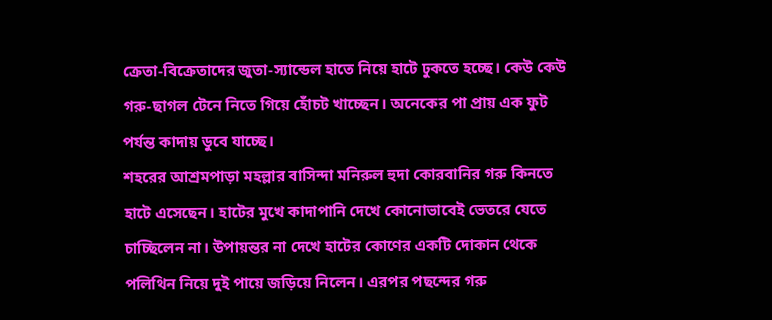ক্রেতা-বিক্রেতাদের জুতা-স্যান্ডেল হাতে নিয়ে হাটে ঢুকতে হচ্ছে। কেউ কেউ গরু-ছাগল টেনে নিতে গিয়ে হোঁচট খাচ্ছেন। অনেকের পা প্রায় এক ফুট পর্যন্ত কাদায় ডুবে যাচ্ছে।
শহরের আশ্রমপাড়া মহল্লার বাসিন্দা মনিরুল হুদা কোরবানির গরু কিনতে হাটে এসেছেন। হাটের মুখে কাদাপানি দেখে কোনোভাবেই ভেতরে যেতে চাচ্ছিলেন না। উপায়ন্তর না দেখে হাটের কোণের একটি দোকান থেকে পলিথিন নিয়ে দুই পায়ে জড়িয়ে নিলেন। এরপর পছন্দের গরু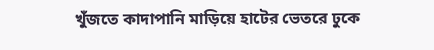খুঁজতে কাদাপানি মাড়িয়ে হাটের ভেতরে ঢুকে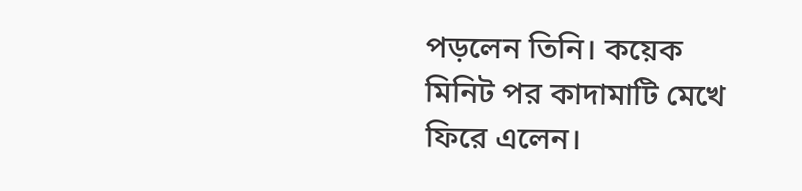পড়লেন তিনি। কয়েক মিনিট পর কাদামাটি মেখে ফিরে এলেন।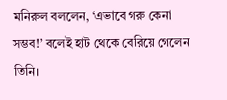মনিরুল বললেন, ‘এভাবে গরু কেনা সম্ভব!’ বলেই হাট থেকে বেরিয়ে গেলেন তিনি।